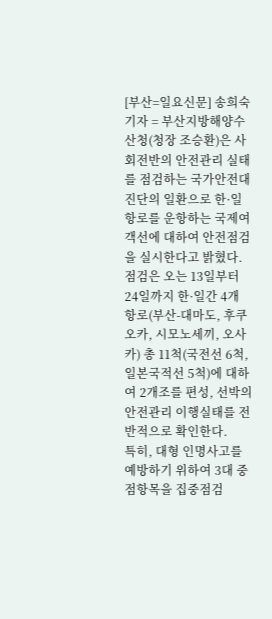[부산=일요신문] 송희숙 기자 = 부산지방해양수산청(청장 조승환)은 사회전반의 안전관리 실태를 점검하는 국가안전대진단의 일환으로 한·일 항로를 운항하는 국제여객선에 대하여 안전점검을 실시한다고 밝혔다.
점검은 오는 13일부터 24일까지 한·일간 4개 항로(부산-대마도, 후쿠오카, 시모노세끼, 오사카) 총 11척(국전선 6척, 일본국적선 5척)에 대하여 2개조를 편성, 선박의 안전관리 이행실태를 전반적으로 확인한다.
특히, 대형 인명사고를 예방하기 위하여 3대 중점항목을 집중점검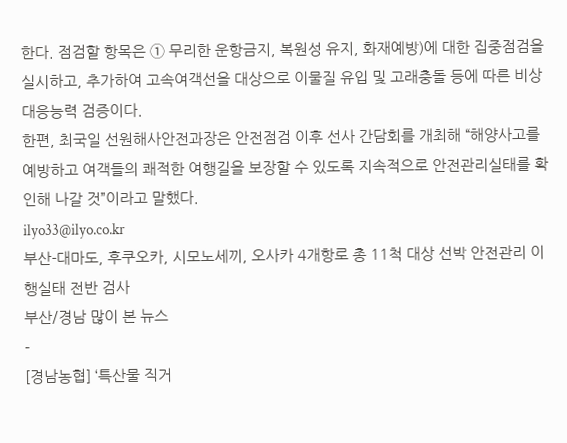한다. 점검할 항목은 ① 무리한 운항금지, 복원성 유지, 화재예방)에 대한 집중점검을 실시하고, 추가하여 고속여객선을 대상으로 이물질 유입 및 고래충돌 등에 따른 비상대응능력 검증이다.
한편, 최국일 선원해사안전과장은 안전점검 이후 선사 간담회를 개최해 “해양사고를 예방하고 여객들의 쾌적한 여행길을 보장할 수 있도록 지속적으로 안전관리실태를 확인해 나갈 것”이라고 말했다.
ilyo33@ilyo.co.kr
부산-대마도, 후쿠오카, 시모노세끼, 오사카 4개항로 총 11척 대상 선박 안전관리 이행실태 전반 검사
부산/경남 많이 본 뉴스
-
[경남농협] ‘특산물 직거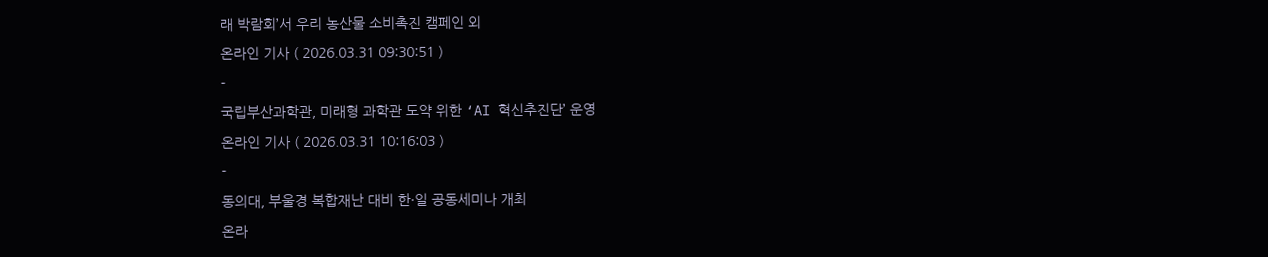래 박람회’서 우리 농산물 소비촉진 캠페인 외
온라인 기사 ( 2026.03.31 09:30:51 )
-
국립부산과학관, 미래형 과학관 도약 위한 ‘AI 혁신추진단’ 운영
온라인 기사 ( 2026.03.31 10:16:03 )
-
동의대, 부울경 복합재난 대비 한·일 공동세미나 개최
온라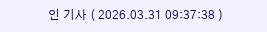인 기사 ( 2026.03.31 09:37:38 )